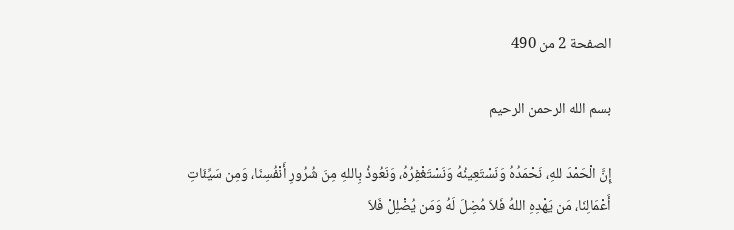الصفحة 2 من 490

بسم الله الرحمن الرحيم

إِنَّ الْحَمْدَ للهِ، نَحْمَدُهُ وَنَسْتَعِينُهُ وَنَسْتَغْفِرُهُ، وَنَعُوذُ بِاللهِ مِنَ شُرُورِ أَنْفُسِنَا، وَمِن سَيِّئَاتِ أَعْمَالِنَا، مَن يَهْدِهِ اللهُ فَلاَ مُضِلَ لَهُ وَمَن يُضْلِلْ فَلاَ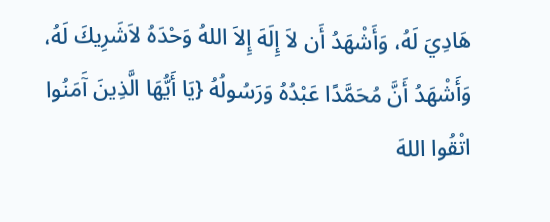هَادِيَ لَهُ، وَأَشْهَدُ أَن لاَ إِلَهَ إِلاَ اللهُ وَحْدَهُ لاَشَرِيكَ لَهُ، وَأَشْهَدُ أَنَّ مُحَمَّدًا عَبْدُهُ وَرَسُولُهُ {يَا أَيُّهَا الَّذِينَ آَمَنُوا اتْقُوا اللهَ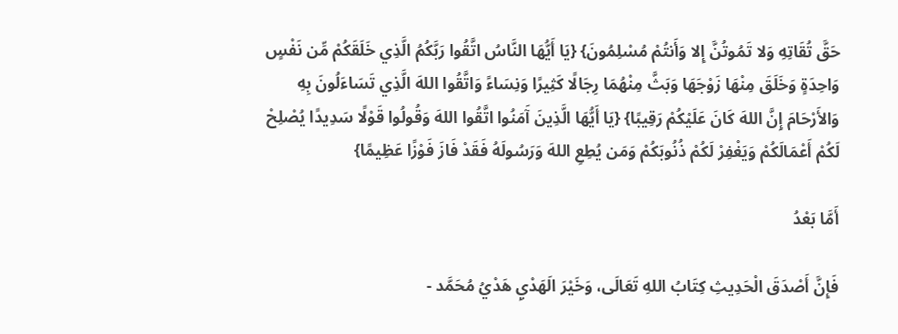حَقَّ تُقَاتِهِ وَلا تَمُوتُنَّ إِلا وَأَنتُمْ مُسْلِمُونَ} {يَا أَيُّهَا النَّاسُ اتَّقُوا رَبَّكُمُ الَّذِي خَلَقَكُمْ مِّن نَفْسٍ وَاحِدَةٍ وَخَلَقَ مِنْهَا زَوْجَهَا وَبَثَّ مِنْهُمَا رِجَالًا كَثِيرًا وَنِسَاءً وَاتَّقُوا اللهَ الَّذِي تَسَاءَلُونَ بِهِ وَالأَرْحَامَ إِنَّ اللهَ كَانَ عَلَيْكُمْ رَقِيبًا} {يَا أَيُّهَا الَّذِينَ آَمَنُوا اتَّقُوا اللهَ وَقُولُوا قَوْلًا سَدِيدًا يُصْلِحْ لَكُمْ أَعْمَالَكُمْ وَيَغْفِرْ لَكُمْ ذُنُوبَكُمْ وَمَن يُطِعِ اللهَ وَرَسُولَهُ فَقَدْ فَازَ فَوْزًا عَظِيمًا}

أَمَّا بَعْدُ

فَإِنَّ أَصْدَقَ الْحَدِيثِ كِتَابُ اللهِ تَعَالَى، وَخَيْرَ الَهَدْيِ هَدْيُ مُحَمَّد -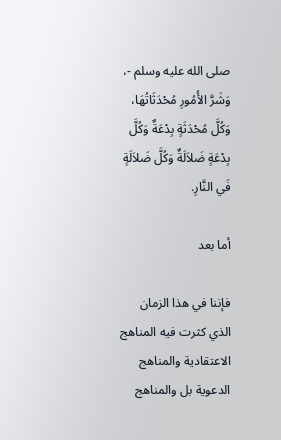صلى الله عليه وسلم -، وَشَرَّ الأُمُورِ مُحْدَثَاتُهَا، وَكُلَّ مُحْدَثَةٍ بِدْعَةٌ وَكُلَّ بِدْعَةٍ ضَلاَلَةٌ وَكُلَّ ضَلاَلَةٍ فَي النَّارِ.

أما بعد

فإننا في هذا الزمان الذي كثرت فيه المناهج الاعتقادية والمناهج الدعوية بل والمناهج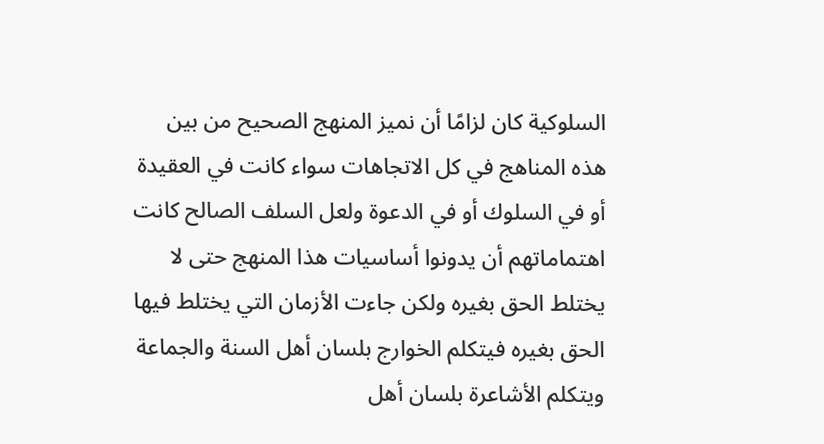السلوكية كان لزامًا أن نميز المنهج الصحيح من بين هذه المناهج في كل الاتجاهات سواء كانت في العقيدة أو في السلوك أو في الدعوة ولعل السلف الصالح كانت اهتماماتهم أن يدونوا أساسيات هذا المنهج حتى لا يختلط الحق بغيره ولكن جاءت الأزمان التي يختلط فيها الحق بغيره فيتكلم الخوارج بلسان أهل السنة والجماعة ويتكلم الأشاعرة بلسان أهل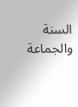السنة والجماعة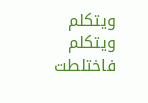ويتكلم ويتكلم فاختلطت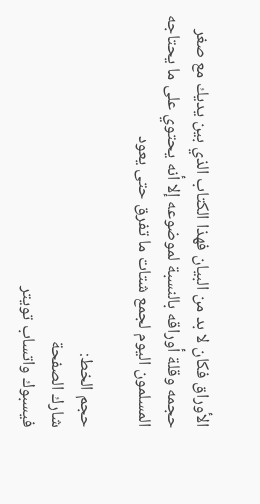الأوراق فكان لا بد من البيان فهذا الكتاب الذي بين يديك مع صغر حجمه وقلة أوراقه بالنسبة لموضوعه إلا أنه يحتوي على ما يحتاجه المسلمون اليوم لجمع شتات ما تفرق حتى يعود

حجم الخط:
شارك الصفحة
فيسبوك واتساب تويتر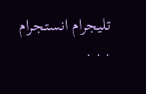تليجرام انستجرام
. . .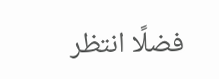فضلًا انتظر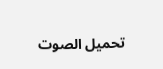تحميل الصوت